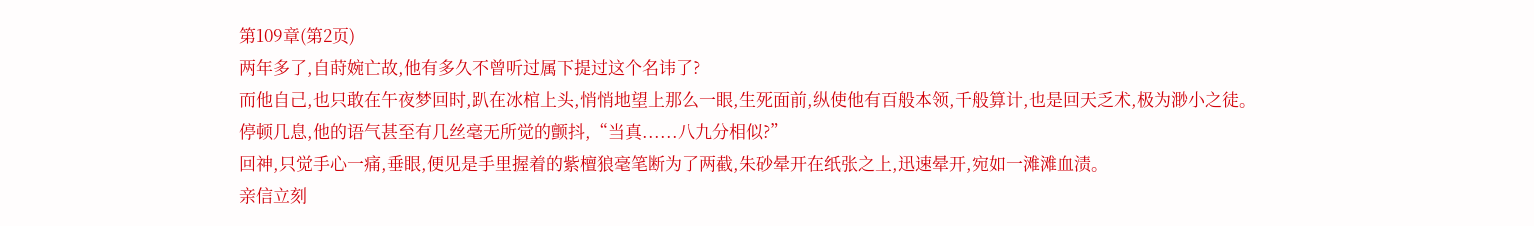第109章(第2页)
两年多了,自莳婉亡故,他有多久不曾听过属下提过这个名讳了?
而他自己,也只敢在午夜梦回时,趴在冰棺上头,悄悄地望上那么一眼,生死面前,纵使他有百般本领,千般算计,也是回天乏术,极为渺小之徒。
停顿几息,他的语气甚至有几丝毫无所觉的颤抖,“当真......八九分相似?”
回神,只觉手心一痛,垂眼,便见是手里握着的紫檀狼毫笔断为了两截,朱砂晕开在纸张之上,迅速晕开,宛如一滩滩血渍。
亲信立刻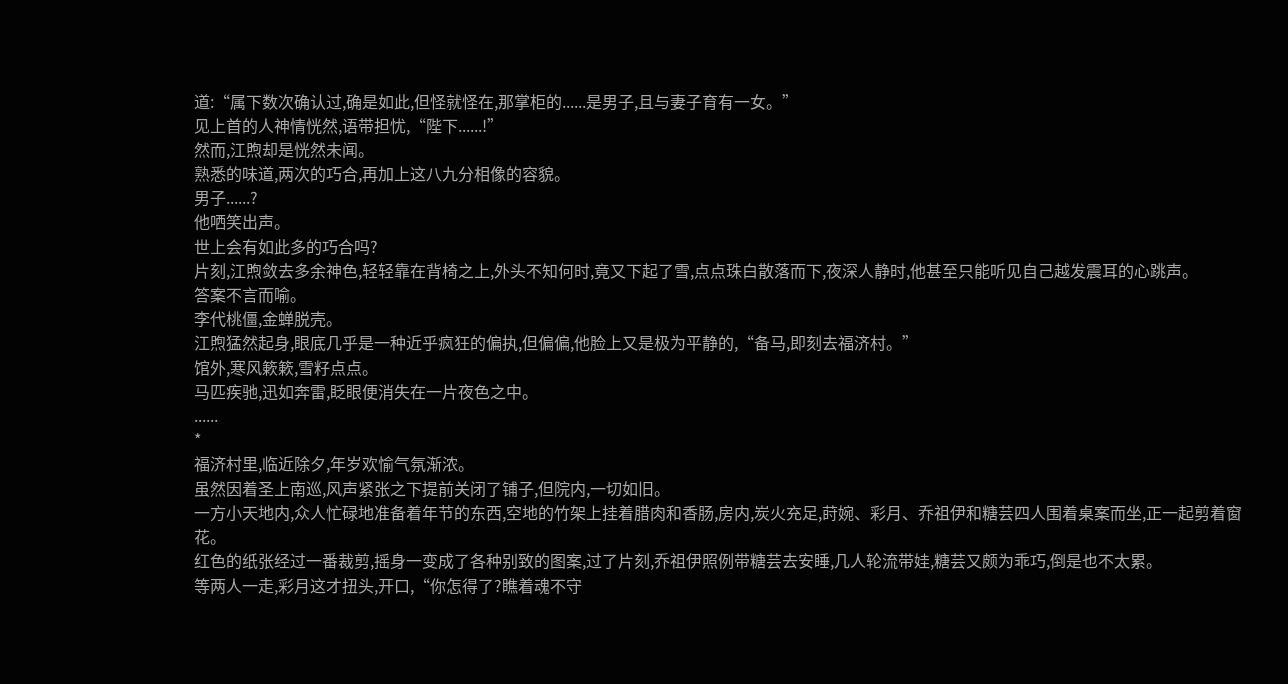道:“属下数次确认过,确是如此,但怪就怪在,那掌柜的......是男子,且与妻子育有一女。”
见上首的人神情恍然,语带担忧,“陛下......!”
然而,江煦却是恍然未闻。
熟悉的味道,两次的巧合,再加上这八九分相像的容貌。
男子......?
他哂笑出声。
世上会有如此多的巧合吗?
片刻,江煦敛去多余神色,轻轻靠在背椅之上,外头不知何时,竟又下起了雪,点点珠白散落而下,夜深人静时,他甚至只能听见自己越发震耳的心跳声。
答案不言而喻。
李代桃僵,金蝉脱壳。
江煦猛然起身,眼底几乎是一种近乎疯狂的偏执,但偏偏,他脸上又是极为平静的,“备马,即刻去福济村。”
馆外,寒风簌簌,雪籽点点。
马匹疾驰,迅如奔雷,眨眼便消失在一片夜色之中。
......
*
福济村里,临近除夕,年岁欢愉气氛渐浓。
虽然因着圣上南巡,风声紧张之下提前关闭了铺子,但院内,一切如旧。
一方小天地内,众人忙碌地准备着年节的东西,空地的竹架上挂着腊肉和香肠,房内,炭火充足,莳婉、彩月、乔祖伊和糖芸四人围着桌案而坐,正一起剪着窗花。
红色的纸张经过一番裁剪,摇身一变成了各种别致的图案,过了片刻,乔祖伊照例带糖芸去安睡,几人轮流带娃,糖芸又颇为乖巧,倒是也不太累。
等两人一走,彩月这才扭头,开口,“你怎得了?瞧着魂不守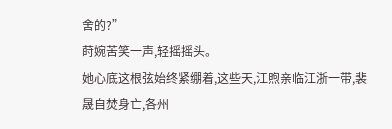舍的?”
莳婉苦笑一声,轻摇摇头。
她心底这根弦始终紧绷着,这些天,江煦亲临江浙一带,裴晟自焚身亡,各州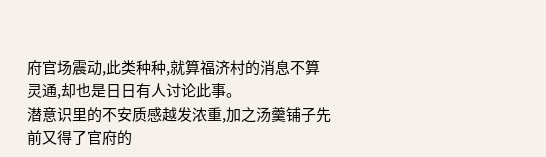府官场震动,此类种种,就算福济村的消息不算灵通,却也是日日有人讨论此事。
潜意识里的不安质感越发浓重,加之汤羹铺子先前又得了官府的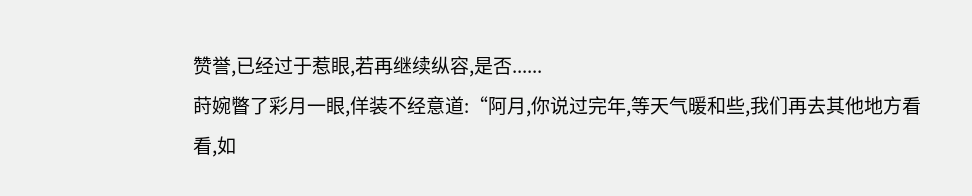赞誉,已经过于惹眼,若再继续纵容,是否......
莳婉瞥了彩月一眼,佯装不经意道:“阿月,你说过完年,等天气暖和些,我们再去其他地方看看,如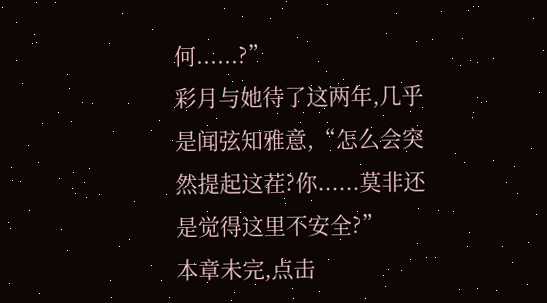何......?”
彩月与她待了这两年,几乎是闻弦知雅意,“怎么会突然提起这茬?你......莫非还是觉得这里不安全?”
本章未完,点击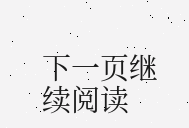下一页继续阅读